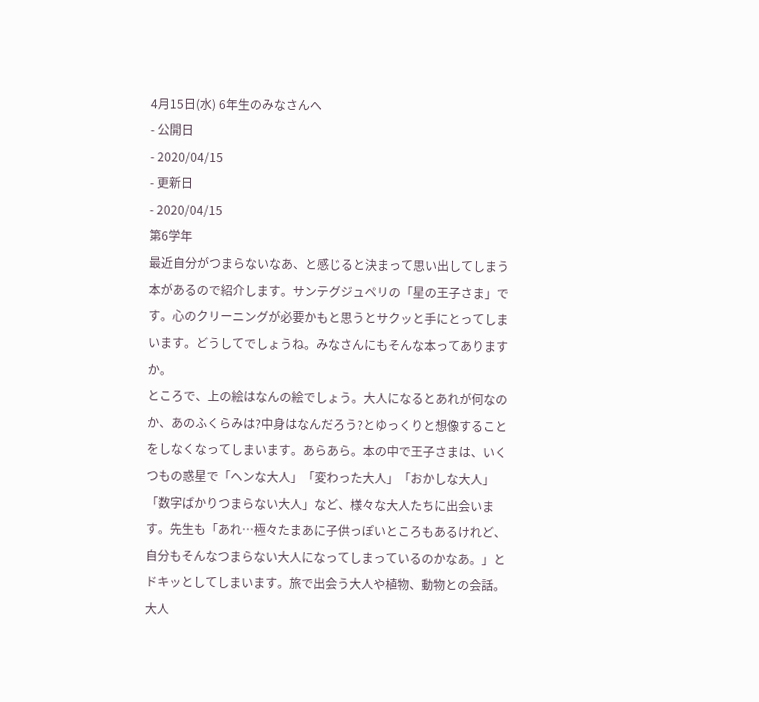4月15日(水) 6年生のみなさんへ
- 公開日
- 2020/04/15
- 更新日
- 2020/04/15
第6学年
最近自分がつまらないなあ、と感じると決まって思い出してしまう本があるので紹介します。サンテグジュペリの「星の王子さま」です。心のクリーニングが必要かもと思うとサクッと手にとってしまいます。どうしてでしょうね。みなさんにもそんな本ってありますか。
ところで、上の絵はなんの絵でしょう。大人になるとあれが何なのか、あのふくらみは?中身はなんだろう?とゆっくりと想像することをしなくなってしまいます。あらあら。本の中で王子さまは、いくつもの惑星で「ヘンな大人」「変わった大人」「おかしな大人」「数字ばかりつまらない大人」など、様々な大人たちに出会います。先生も「あれ…極々たまあに子供っぽいところもあるけれど、自分もそんなつまらない大人になってしまっているのかなあ。」とドキッとしてしまいます。旅で出会う大人や植物、動物との会話。大人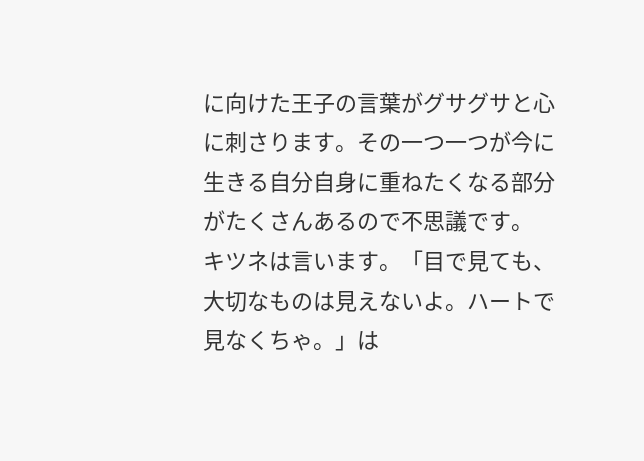に向けた王子の言葉がグサグサと心に刺さります。その一つ一つが今に生きる自分自身に重ねたくなる部分がたくさんあるので不思議です。
キツネは言います。「目で見ても、大切なものは見えないよ。ハートで見なくちゃ。」は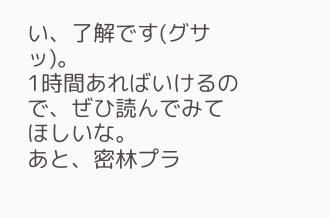い、了解です(グサッ)。
1時間あればいけるので、ぜひ読んでみてほしいな。
あと、密林プラ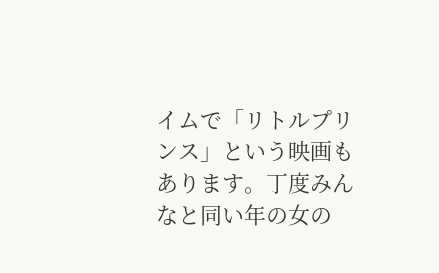イムで「リトルプリンス」という映画もあります。丁度みんなと同い年の女の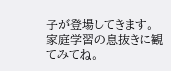子が登場してきます。家庭学習の息抜きに観てみてね。